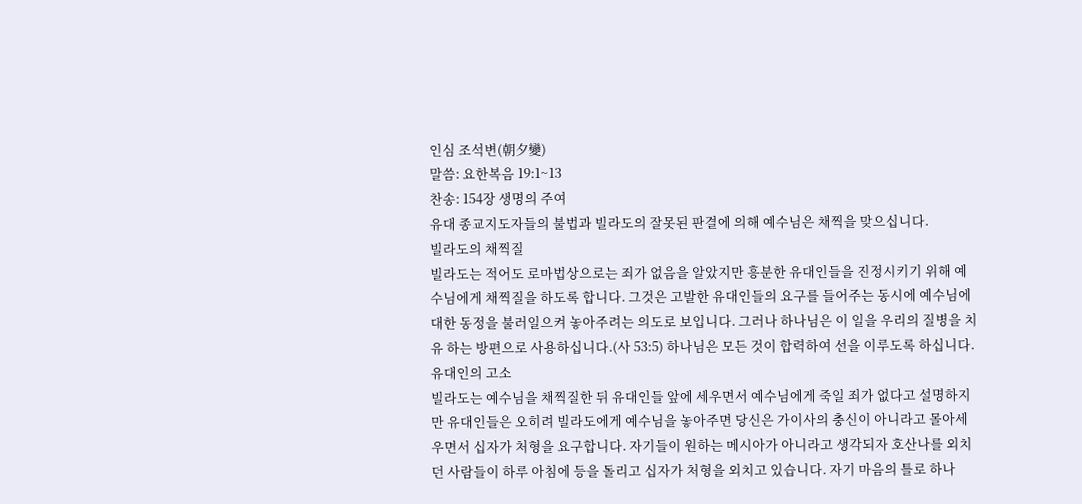인심 조석변(朝夕變)
말씀: 요한복음 19:1~13
찬송: 154장 생명의 주여
유대 종교지도자들의 불법과 빌라도의 잘못된 판결에 의해 예수님은 채찍을 맞으십니다.
빌라도의 채찍질
빌라도는 적어도 로마법상으로는 죄가 없음을 알았지만 흥분한 유대인들을 진정시키기 위해 예수님에게 채찍질을 하도록 합니다. 그것은 고발한 유대인들의 요구를 들어주는 동시에 예수님에 대한 동정을 불러일으켜 놓아주려는 의도로 보입니다. 그러나 하나님은 이 일을 우리의 질병을 치유 하는 방편으로 사용하십니다.(사 53:5) 하나님은 모든 것이 합력하여 선을 이루도록 하십니다.
유대인의 고소
빌라도는 예수님을 채찍질한 뒤 유대인들 앞에 세우면서 예수님에게 죽일 죄가 없다고 설명하지만 유대인들은 오히려 빌라도에게 예수님을 놓아주면 당신은 가이사의 충신이 아니라고 몰아세우면서 십자가 처형을 요구합니다. 자기들이 원하는 메시아가 아니라고 생각되자 호산나를 외치던 사람들이 하루 아침에 등을 돌리고 십자가 처형을 외치고 있습니다. 자기 마음의 틀로 하나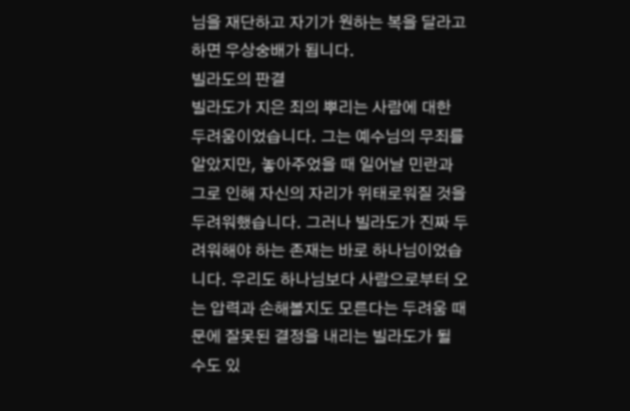님을 재단하고 자기가 원하는 복을 달라고 하면 우상숭배가 됩니다.
빌라도의 판결
빌라도가 지은 죄의 뿌리는 사람에 대한 두려움이었습니다. 그는 예수님의 무죄를 알았지만, 놓아주었을 때 일어날 민란과 그로 인해 자신의 자리가 위태로워질 것을 두려워했습니다. 그러나 빌라도가 진짜 두려워해야 하는 존재는 바로 하나님이었습니다. 우리도 하나님보다 사람으로부터 오는 압력과 손해볼지도 모른다는 두려움 때문에 잘못된 결정을 내리는 빌라도가 될 수도 있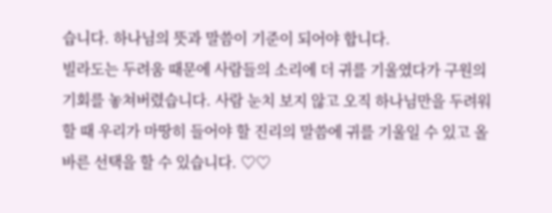습니다. 하나님의 뜻과 말씀이 기준이 되어야 합니다.
빌라도는 두려움 때문에 사람들의 소리에 더 귀를 기울였다가 구원의 기회를 놓쳐버렸습니다. 사람 눈치 보지 않고 오직 하나님만을 두려워할 때 우리가 마땅히 들어야 할 진리의 말씀에 귀를 기울일 수 있고 올바른 선택을 할 수 있습니다. ♡♡